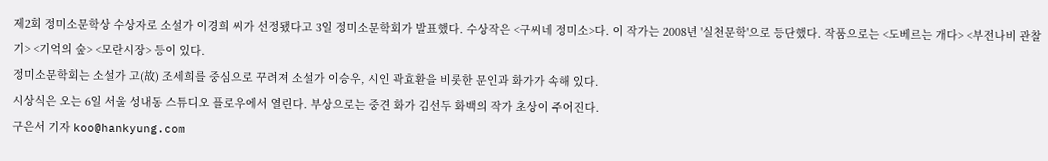제2회 정미소문학상 수상자로 소설가 이경희 씨가 선정됐다고 3일 정미소문학회가 발표했다. 수상작은 <구씨네 정미소>다. 이 작가는 2008년 '실천문학'으로 등단했다. 작품으로는 <도베르는 개다> <부전나비 관찰기> <기억의 숲> <모란시장> 등이 있다.
정미소문학회는 소설가 고(故) 조세희를 중심으로 꾸려져 소설가 이승우, 시인 곽효환을 비롯한 문인과 화가가 속해 있다.
시상식은 오는 6일 서울 성내동 스튜디오 플로우에서 열린다. 부상으로는 중견 화가 김선두 화백의 작가 초상이 주어진다.
구은서 기자 koo@hankyung.com